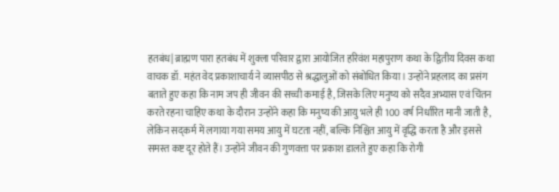हतबंध| ब्राह्मण पारा हतबंध में शुक्ला परिवार द्वारा आयोजित हरिवंश महापुराण कथा के द्वितीय दिवस कथा वाचक डॉ. महंत वेद प्रकाशाचार्य ने व्यासपीठ से श्रद्धालुओं को संबोधित किया। उन्होंने प्रहलाद का प्रसंग बताते हुए कहा कि नाम जप ही जीवन की सच्ची कमाई है, जिसके लिए मनुष्य को सदैव अभ्यास एवं चिंतन करते रहना चाहिए कथा के दौरान उन्होंने कहा कि मनुष्य की आयु भले ही 100 वर्ष निर्धारित मानी जाती है, लेकिन सद्कर्म में लगाया गया समय आयु में घटता नहीं, बल्कि निश्चित आयु में वृद्धि करता है और इससे समस्त कष्ट दूर होते हैं। उन्होंने जीवन की गुणवत्ता पर प्रकाश डालते हुए कहा कि रोगी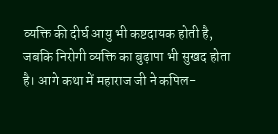व्यक्ति की दीर्घ आयु भी कष्टदायक होती है, जबकि निरोगी व्यक्ति का बुढ़ापा भी सुखद होता है। आगे कथा में महाराज जी ने कपिल-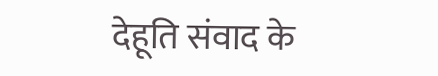देहूति संवाद के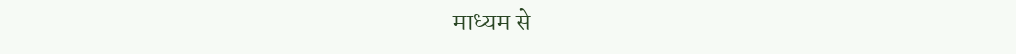माध्यम से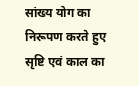सांख्य योग का निरूपण करते हुए सृष्टि एवं काल का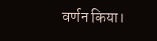वर्णन किया।